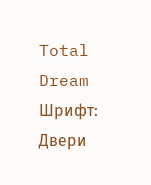Total Dream
Шрифт:
Двери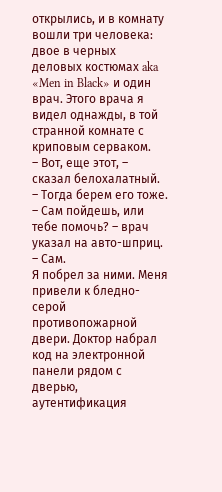открылись, и в комнату вошли три человека: двое в черных деловых костюмах aka «Men in Black» и один врач. Этого врача я видел однажды, в той странной комнате с криповым серваком.
– Вот, еще этот, – сказал белохалатный.
– Тогда берем его тоже.
– Сам пойдешь, или тебе помочь? – врач указал на авто-шприц.
– Сам.
Я побрел за ними. Меня привели к бледно-серой противопожарной двери. Доктор набрал код на электронной панели рядом с дверью, аутентификация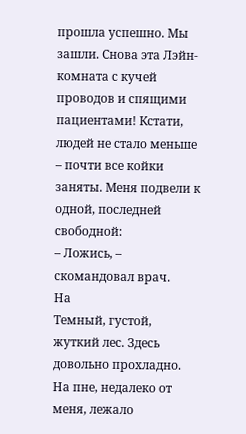прошла успешно. Мы зашли. Снова эта Лэйн-комната с кучей проводов и спящими пациентами! Кстати, людей не стало меньше – почти все койки заняты. Меня подвели к одной, последней свободной:
– Ложись, – скомандовал врач.
На
Темный, густой, жуткий лес. Здесь довольно прохладно. На пне, недалеко от меня, лежало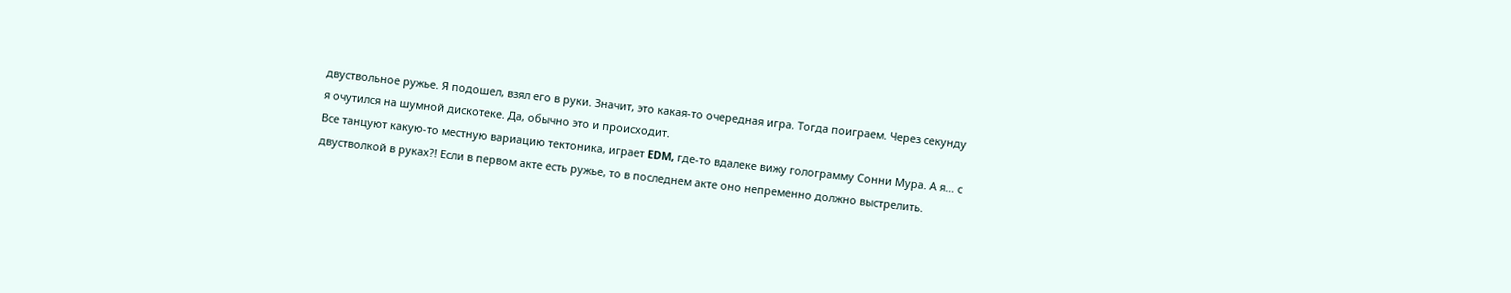двуствольное ружье. Я подошел, взял его в руки. Значит, это какая-то очередная игра. Тогда поиграем. Через секунду я очутился на шумной дискотеке. Да, обычно это и происходит.
Все танцуют какую-то местную вариацию тектоника, играет EDM, где-то вдалеке вижу голограмму Сонни Мура. А я… с двустволкой в руках?! Если в первом акте есть ружье, то в последнем акте оно непременно должно выстрелить.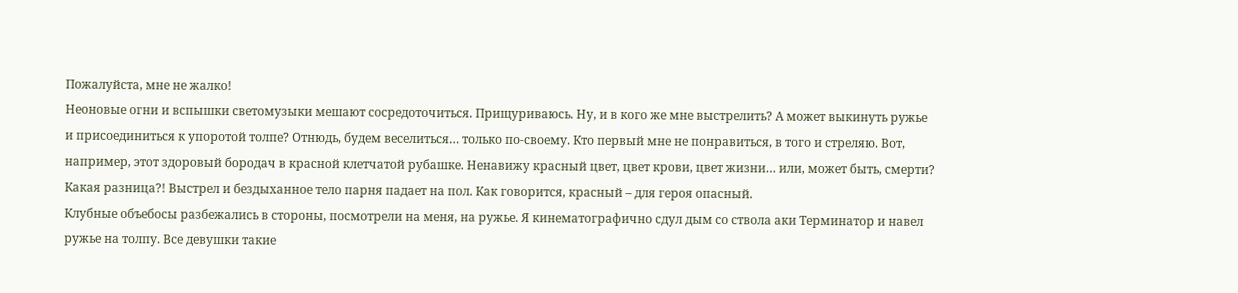Пожалуйста, мне не жалко!
Неоновые огни и вспышки светомузыки мешают сосредоточиться. Прищуриваюсь. Ну, и в кого же мне выстрелить? А может выкинуть ружье и присоединиться к упоротой толпе? Отнюдь, будем веселиться… только по-своему. Кто первый мне не понравиться, в того и стреляю. Вот, например, этот здоровый бородач в красной клетчатой рубашке. Ненавижу красный цвет, цвет крови, цвет жизни… или, может быть, смерти? Какая разница?! Выстрел и бездыханное тело парня падает на пол. Как говорится, красный – для героя опасный.
Клубные объебосы разбежались в стороны, посмотрели на меня, на ружье. Я кинематографично сдул дым со ствола аки Терминатор и навел ружье на толпу. Все девушки такие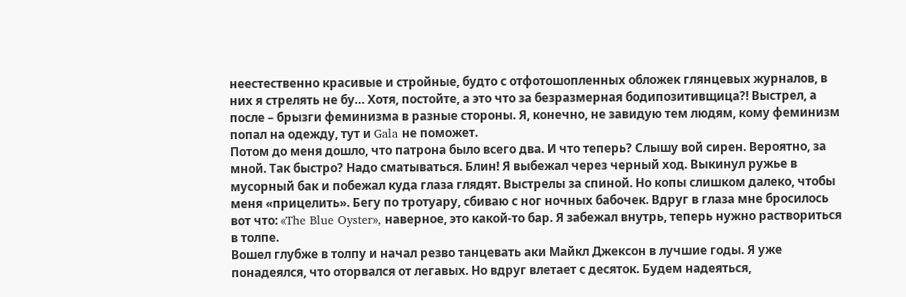неестественно красивые и стройные, будто с отфотошопленных обложек глянцевых журналов, в них я стрелять не бу… Хотя, постойте, а это что за безразмерная бодипозитивщица?! Выстрел, а после – брызги феминизма в разные стороны. Я, конечно, не завидую тем людям, кому феминизм попал на одежду, тут и Gala не поможет.
Потом до меня дошло, что патрона было всего два. И что теперь? Слышу вой сирен. Вероятно, за мной. Так быстро? Надо сматываться. Блин! Я выбежал через черный ход. Выкинул ружье в мусорный бак и побежал куда глаза глядят. Выстрелы за спиной. Но копы слишком далеко, чтобы меня «прицелить». Бегу по тротуару, сбиваю с ног ночных бабочек. Вдруг в глаза мне бросилось вот что: «The Blue Oyster», наверное, это какой-то бар. Я забежал внутрь, теперь нужно раствориться в толпе.
Вошел глубже в толпу и начал резво танцевать аки Майкл Джексон в лучшие годы. Я уже понадеялся, что оторвался от легавых. Но вдруг влетает с десяток. Будем надеяться,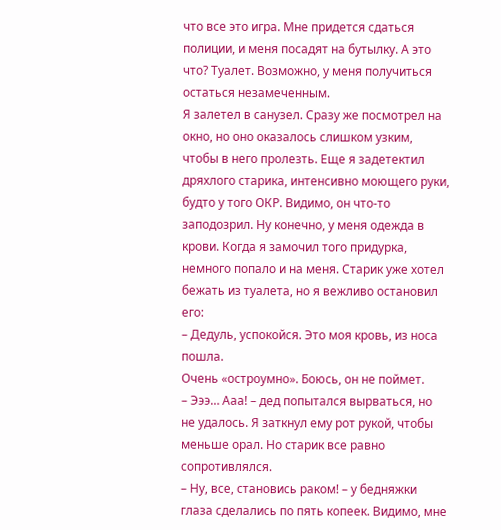что все это игра. Мне придется сдаться полиции, и меня посадят на бутылку. А это что? Туалет. Возможно, у меня получиться остаться незамеченным.
Я залетел в санузел. Сразу же посмотрел на окно, но оно оказалось слишком узким, чтобы в него пролезть. Еще я задетектил дряхлого старика, интенсивно моющего руки, будто у того ОКР. Видимо, он что-то заподозрил. Ну конечно, у меня одежда в крови. Когда я замочил того придурка, немного попало и на меня. Старик уже хотел бежать из туалета, но я вежливо остановил его:
– Дедуль, успокойся. Это моя кровь, из носа пошла.
Очень «остроумно». Боюсь, он не поймет.
– Эээ… Ааа! – дед попытался вырваться, но не удалось. Я заткнул ему рот рукой, чтобы меньше орал. Но старик все равно сопротивлялся.
– Ну, все, становись раком! – у бедняжки глаза сделались по пять копеек. Видимо, мне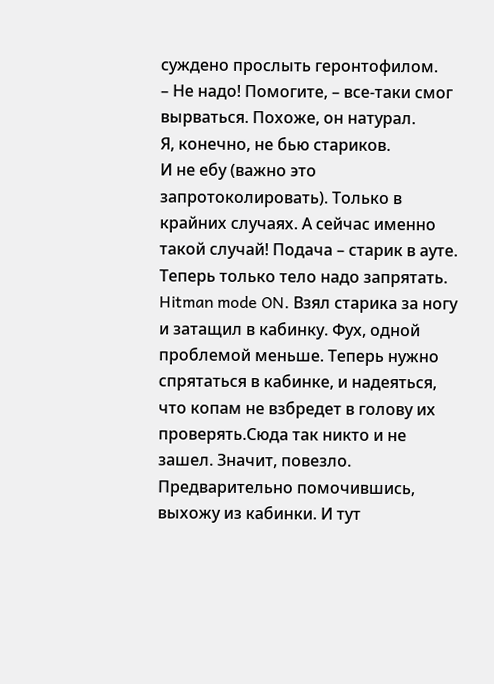суждено прослыть геронтофилом.
– Не надо! Помогите, – все-таки смог вырваться. Похоже, он натурал.
Я, конечно, не бью стариков.
И не ебу (важно это запротоколировать). Только в крайних случаях. А сейчас именно такой случай! Подача – старик в ауте. Теперь только тело надо запрятать. Hitman mode ON. Взял старика за ногу и затащил в кабинку. Фух, одной проблемой меньше. Теперь нужно спрятаться в кабинке, и надеяться, что копам не взбредет в голову их проверять.Сюда так никто и не зашел. Значит, повезло. Предварительно помочившись, выхожу из кабинки. И тут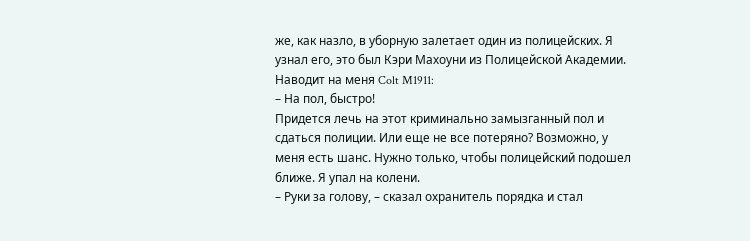же, как назло, в уборную залетает один из полицейских. Я узнал его, это был Кэри Махоуни из Полицейской Академии. Наводит на меня Colt M1911:
– На пол, быстро!
Придется лечь на этот криминально замызганный пол и сдаться полиции. Или еще не все потеряно? Возможно, у меня есть шанс. Нужно только, чтобы полицейский подошел ближе. Я упал на колени.
– Руки за голову, – сказал охранитель порядка и стал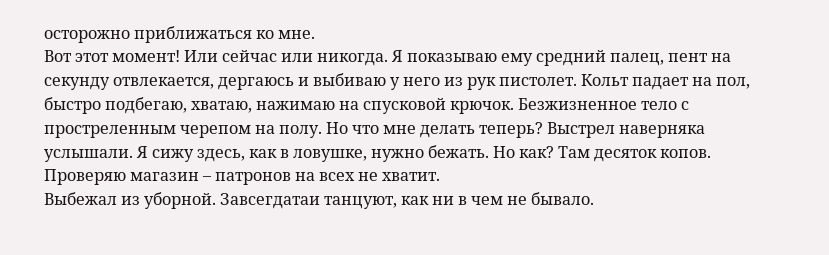осторожно приближаться ко мне.
Вот этот момент! Или сейчас или никогда. Я показываю ему средний палец, пент на секунду отвлекается, дергаюсь и выбиваю у него из рук пистолет. Кольт падает на пол, быстро подбегаю, хватаю, нажимаю на спусковой крючок. Безжизненное тело с простреленным черепом на полу. Но что мне делать теперь? Выстрел наверняка услышали. Я сижу здесь, как в ловушке, нужно бежать. Но как? Там десяток копов. Проверяю магазин – патронов на всех не хватит.
Выбежал из уборной. Завсегдатаи танцуют, как ни в чем не бывало.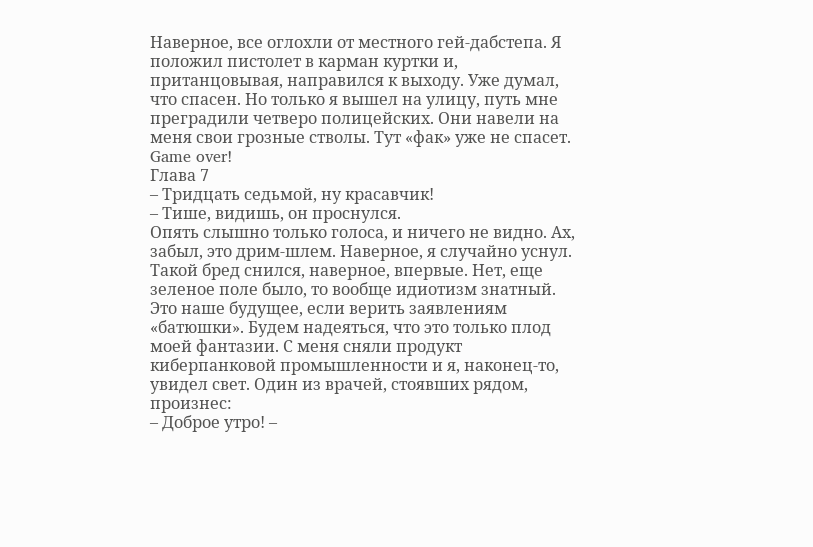Наверное, все оглохли от местного гей-дабстепа. Я положил пистолет в карман куртки и, пританцовывая, направился к выходу. Уже думал, что спасен. Но только я вышел на улицу, путь мне преградили четверо полицейских. Они навели на меня свои грозные стволы. Тут «фак» уже не спасет. Game over!
Глава 7
– Тридцать седьмой, ну красавчик!
– Тише, видишь, он проснулся.
Опять слышно только голоса, и ничего не видно. Ах, забыл, это дрим-шлем. Наверное, я случайно уснул. Такой бред снился, наверное, впервые. Нет, еще зеленое поле было, то вообще идиотизм знатный. Это наше будущее, если верить заявлениям «батюшки». Будем надеяться, что это только плод моей фантазии. С меня сняли продукт киберпанковой промышленности и я, наконец-то, увидел свет. Один из врачей, стоявших рядом, произнес:
– Доброе утро! –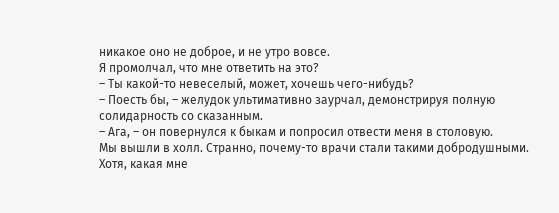никакое оно не доброе, и не утро вовсе.
Я промолчал, что мне ответить на это?
– Ты какой-то невеселый, может, хочешь чего-нибудь?
– Поесть бы, – желудок ультимативно заурчал, демонстрируя полную солидарность со сказанным.
– Ага, – он повернулся к быкам и попросил отвести меня в столовую.
Мы вышли в холл. Странно, почему-то врачи стали такими добродушными. Хотя, какая мне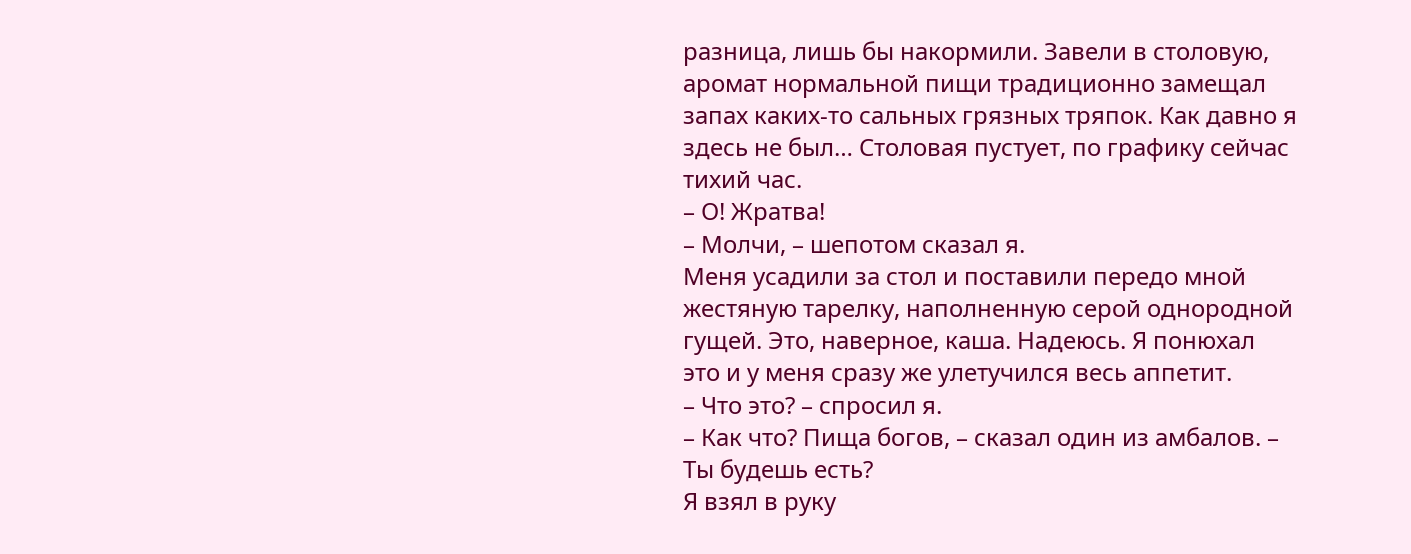разница, лишь бы накормили. Завели в столовую, аромат нормальной пищи традиционно замещал запах каких-то сальных грязных тряпок. Как давно я здесь не был… Столовая пустует, по графику сейчас тихий час.
– О! Жратва!
– Молчи, – шепотом сказал я.
Меня усадили за стол и поставили передо мной жестяную тарелку, наполненную серой однородной гущей. Это, наверное, каша. Надеюсь. Я понюхал это и у меня сразу же улетучился весь аппетит.
– Что это? – спросил я.
– Как что? Пища богов, – сказал один из амбалов. – Ты будешь есть?
Я взял в руку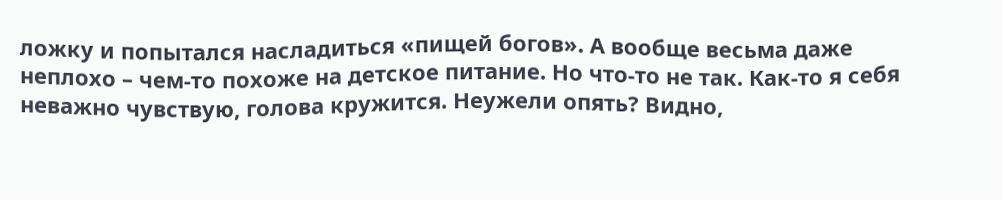ложку и попытался насладиться «пищей богов». А вообще весьма даже неплохо – чем-то похоже на детское питание. Но что-то не так. Как-то я себя неважно чувствую, голова кружится. Неужели опять? Видно,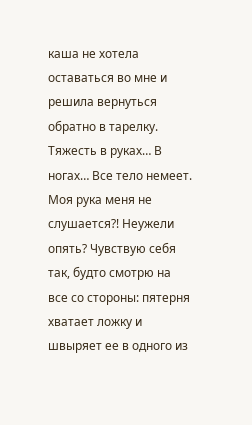каша не хотела оставаться во мне и решила вернуться обратно в тарелку. Тяжесть в руках… В ногах… Все тело немеет. Моя рука меня не слушается?! Неужели опять? Чувствую себя так, будто смотрю на все со стороны: пятерня хватает ложку и швыряет ее в одного из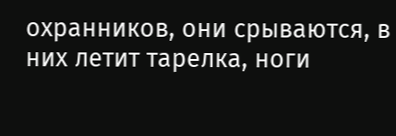охранников, они срываются, в них летит тарелка, ноги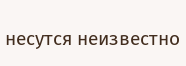несутся неизвестно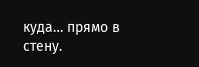куда… прямо в стену.